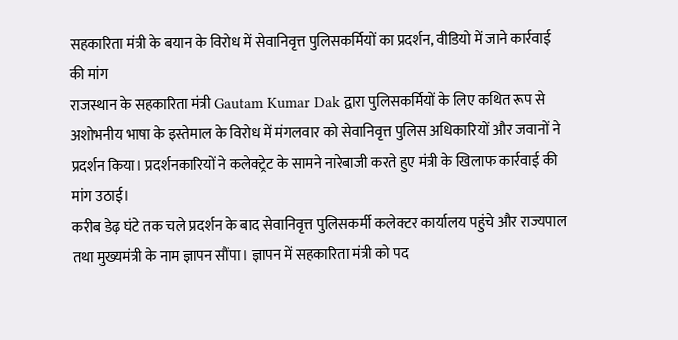सहकारिता मंत्री के बयान के विरोध में सेवानिवृत्त पुलिसकर्मियों का प्रदर्शन, वीडियो में जाने कार्रवाई की मांग
राजस्थान के सहकारिता मंत्री Gautam Kumar Dak द्वारा पुलिसकर्मियों के लिए कथित रूप से अशोभनीय भाषा के इस्तेमाल के विरोध में मंगलवार को सेवानिवृत्त पुलिस अधिकारियों और जवानों ने प्रदर्शन किया। प्रदर्शनकारियों ने कलेक्ट्रेट के सामने नारेबाजी करते हुए मंत्री के खिलाफ कार्रवाई की मांग उठाई।
करीब डेढ़ घंटे तक चले प्रदर्शन के बाद सेवानिवृत्त पुलिसकर्मी कलेक्टर कार्यालय पहुंचे और राज्यपाल तथा मुख्यमंत्री के नाम ज्ञापन सौंपा। ज्ञापन में सहकारिता मंत्री को पद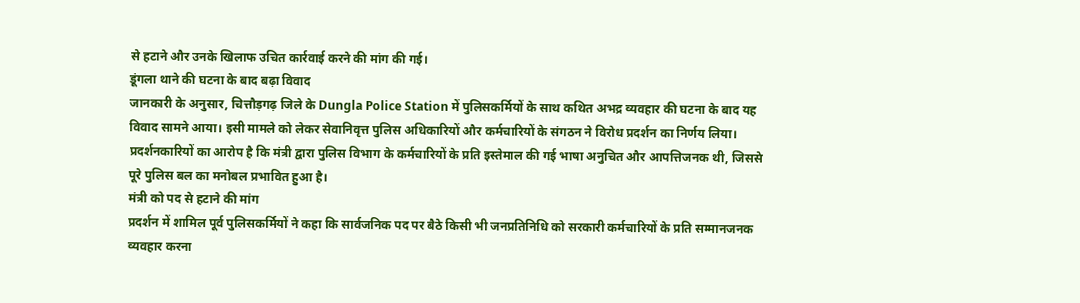से हटाने और उनके खिलाफ उचित कार्रवाई करने की मांग की गई।
डूंगला थाने की घटना के बाद बढ़ा विवाद
जानकारी के अनुसार, चित्तौड़गढ़ जिले के Dungla Police Station में पुलिसकर्मियों के साथ कथित अभद्र व्यवहार की घटना के बाद यह विवाद सामने आया। इसी मामले को लेकर सेवानिवृत्त पुलिस अधिकारियों और कर्मचारियों के संगठन ने विरोध प्रदर्शन का निर्णय लिया।
प्रदर्शनकारियों का आरोप है कि मंत्री द्वारा पुलिस विभाग के कर्मचारियों के प्रति इस्तेमाल की गई भाषा अनुचित और आपत्तिजनक थी, जिससे पूरे पुलिस बल का मनोबल प्रभावित हुआ है।
मंत्री को पद से हटाने की मांग
प्रदर्शन में शामिल पूर्व पुलिसकर्मियों ने कहा कि सार्वजनिक पद पर बैठे किसी भी जनप्रतिनिधि को सरकारी कर्मचारियों के प्रति सम्मानजनक व्यवहार करना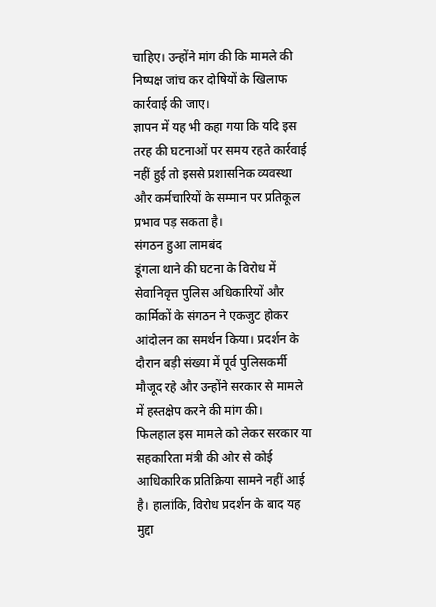चाहिए। उन्होंने मांग की कि मामले की निष्पक्ष जांच कर दोषियों के खिलाफ कार्रवाई की जाए।
ज्ञापन में यह भी कहा गया कि यदि इस तरह की घटनाओं पर समय रहते कार्रवाई नहीं हुई तो इससे प्रशासनिक व्यवस्था और कर्मचारियों के सम्मान पर प्रतिकूल प्रभाव पड़ सकता है।
संगठन हुआ लामबंद
डूंगला थाने की घटना के विरोध में सेवानिवृत्त पुलिस अधिकारियों और कार्मिकों के संगठन ने एकजुट होकर आंदोलन का समर्थन किया। प्रदर्शन के दौरान बड़ी संख्या में पूर्व पुलिसकर्मी मौजूद रहे और उन्होंने सरकार से मामले में हस्तक्षेप करने की मांग की।
फिलहाल इस मामले को लेकर सरकार या सहकारिता मंत्री की ओर से कोई आधिकारिक प्रतिक्रिया सामने नहीं आई है। हालांकि, विरोध प्रदर्शन के बाद यह मुद्दा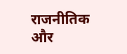राजनीतिक और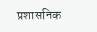प्रशासनिक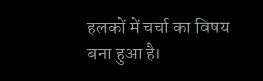हलकों में चर्चा का विषय बना हुआ है।